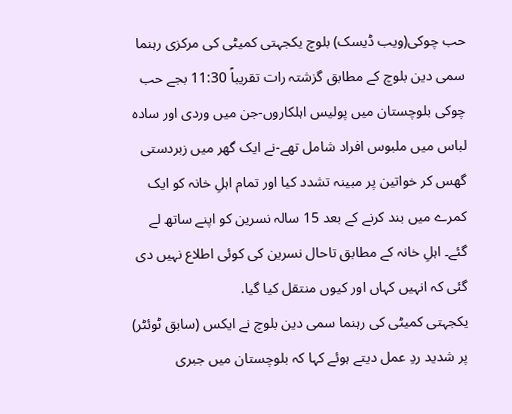حب چوکی(ویب ڈیسک) بلوچ یکجہتی کمیٹی کی مرکزی رہنما سمی دین بلوچ کے مطابق گزشتہ رات تقریباً 11:30 بجے حب چوکی بلوچستان میں پولیس اہلکاروں-جن میں وردی اور سادہ لباس میں ملبوس افراد شامل تھے-نے ایک گھر میں زبردستی گھس کر خواتین پر مبینہ تشدد کیا اور تمام اہلِ خانہ کو ایک کمرے میں بند کرنے کے بعد 15 سالہ نسرین کو اپنے ساتھ لے گئے۔ اہلِ خانہ کے مطابق تاحال نسرین کی کوئی اطلاع نہیں دی گئی کہ انہیں کہاں اور کیوں منتقل کیا گیا.
یکجہتی کمیٹی کی رہنما سمی دین بلوچ نے ایکس (سابق ٹوئٹر) پر شدید ردِ عمل دیتے ہوئے کہا کہ بلوچستان میں جبری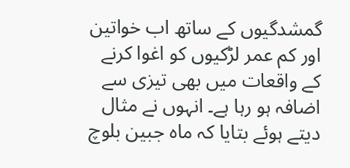گمشدگیوں کے ساتھ اب خواتین اور کم عمر لڑکیوں کو اغوا کرنے کے واقعات میں بھی تیزی سے اضافہ ہو رہا ہے۔ انہوں نے مثال دیتے ہوئے بتایا کہ ماہ جبین بلوچ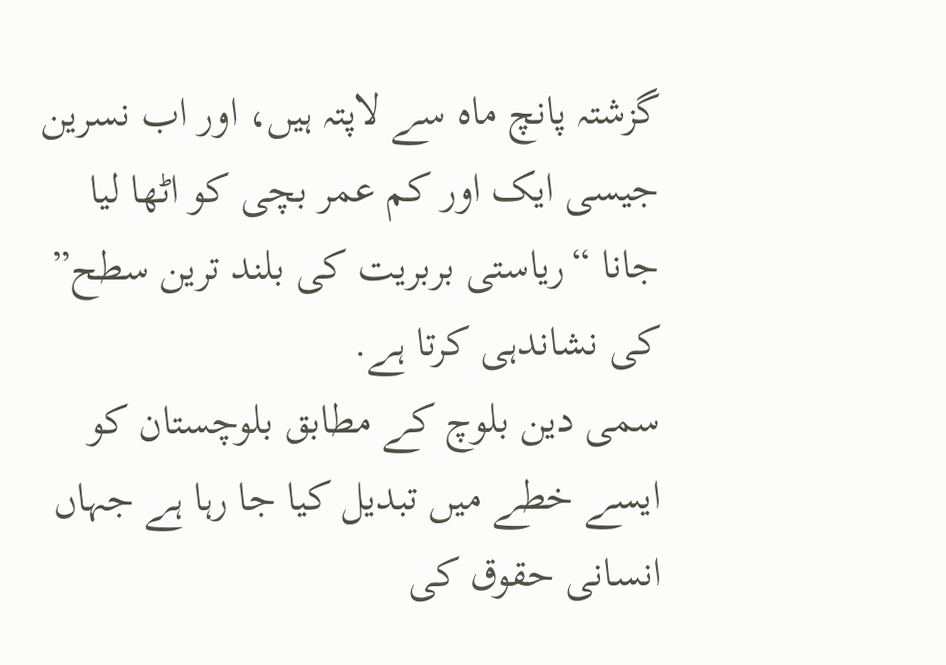گزشتہ پانچ ماہ سے لاپتہ ہیں، اور اب نسرین جیسی ایک اور کم عمر بچی کو اٹھا لیا جانا “ریاستی بربریت کی بلند ترین سطح” کی نشاندہی کرتا ہے.
سمی دین بلوچ کے مطابق بلوچستان کو ایسے خطے میں تبدیل کیا جا رہا ہے جہاں انسانی حقوق کی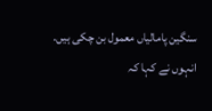سنگین پامالیاں معمول بن چکی ہیں.
انہوں نے کہا کہ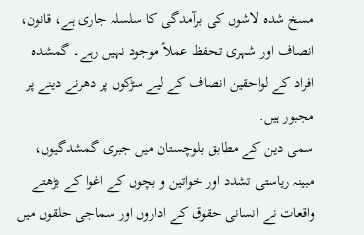مسخ شدہ لاشوں کی برآمدگی کا سلسلہ جاری ہے، قانون، انصاف اور شہری تحفظ عملاً موجود نہیں رہے۔ گمشدہ افراد کے لواحقین انصاف کے لیے سڑکوں پر دھرنے دینے پر مجبور ہیں.
سمی دین کے مطابق بلوچستان میں جبری گمشدگیوں، مبینہ ریاستی تشدد اور خواتین و بچوں کے اغوا کے بڑھتے واقعات نے انسانی حقوق کے اداروں اور سماجی حلقوں میں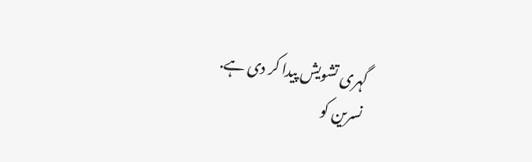گہری تشویش پیدا کر دی ہے.
نسرین کو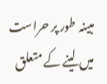مبینہ طور پر حراست میں لینے کے متعلق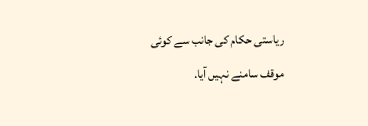ریاستی حکام کی جانب سے کوئی موقف سامنے نہیں آیا.